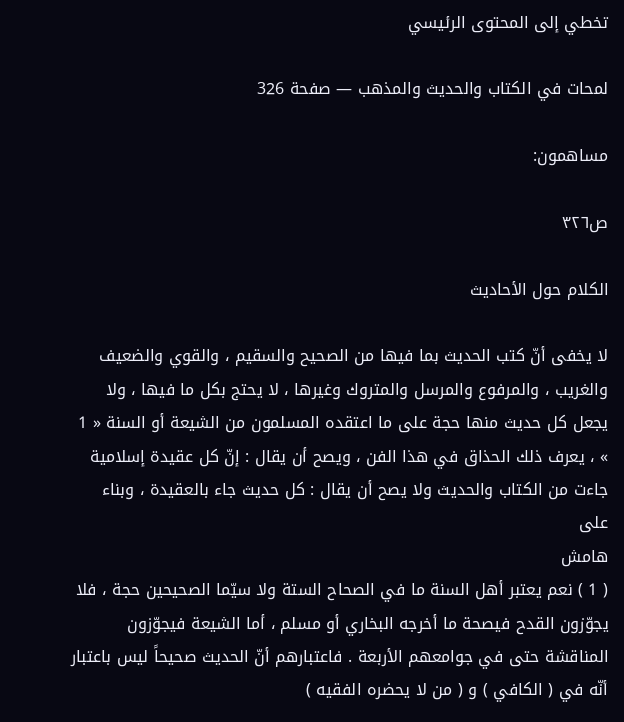تخطي إلى المحتوى الرئيسي

لمحات في الكتاب والحديث والمذهب — صفحة 326

مساهمون:

ص٣٢٦

الكلام حول الأحاديث

لا يخفى أنّ كتب الحديث بما فيها من الصحيح والسقيم ، والقوي والضعيف والغريب ، والمرفوع والمرسل والمتروك وغيرها ، لا يحتج بكل ما فيها ، ولا يجعل كل حديث منها حجة على ما اعتقده المسلمون من الشيعة أو السنة « 1 » ، يعرف ذلك الحذاق في هذا الفن ، ويصح أن يقال : إنّ كل عقيدة إسلامية جاءت من الكتاب والحديث ولا يصح أن يقال : كل حديث جاء بالعقيدة ، وبناء على
هامش
( 1 ) نعم يعتبر أهل السنة ما في الصحاح الستة ولا سيّما الصحيحين حجة ، فلا يجوّزون القدح فيصحة ما أخرجه البخاري أو مسلم ، أما الشيعة فيجوّزون المناقشة حتى في جوامعهم الأربعة . فاعتبارهم أنّ الحديث صحيحاً ليس باعتبار أنّه في ( الكافي ) و ( من لا يحضره الفقيه )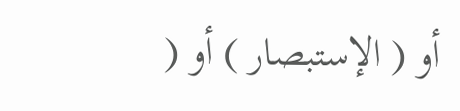أو ( الإستبصار ) أو (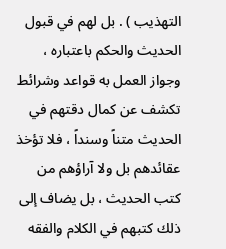التهذيب ) . بل لهم في قبول الحديث والحكم باعتباره ، وجواز العمل به قواعد وشرائط تكشف عن كمال دقتهم في الحديث متناً وسنداً ، فلا تؤخذ عقائدهم بل ولا آراؤهم من كتب الحديث ، بل يضاف إلى ذلك كتبهم في الكلام والفقه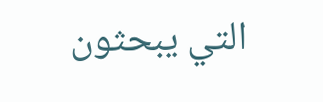التي يبحثون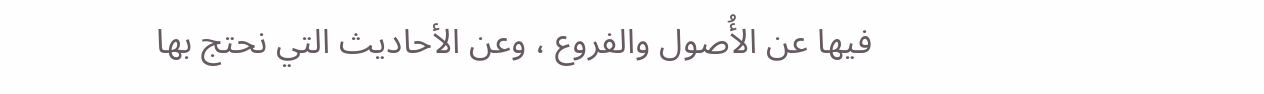فيها عن الأُصول والفروع ، وعن الأحاديث التي نحتج بها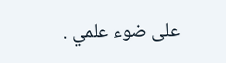على ضوء علمي .